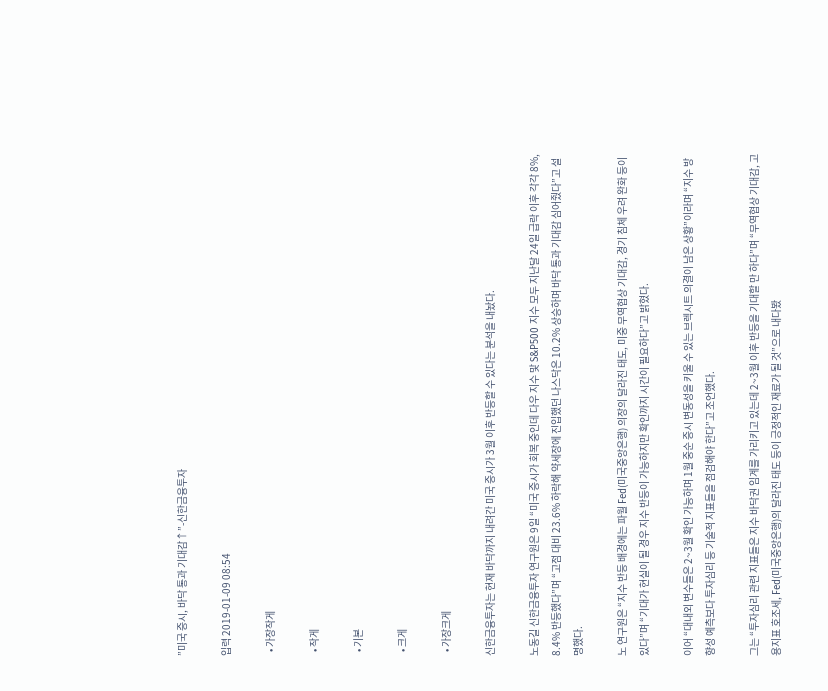”미국 증시, 바닥 통과 기대감↑”-신한금융투자

입력 2019-01-09 08:54

  • 가장작게

  • 작게

  • 기본

  • 크게

  • 가장크게

신한금융투자는 현재 바닥까지 내려간 미국 증시가 3월 이후 반등할 수 있다는 분석을 내놨다.

노동길 신한금융투자 연구원은 9일 “미국 증시가 회복 중인데 다우 지수 맟 S&P500 지수 모두 지난달 24일 급락 이후 각각 8%, 8.4% 반등했다”며 “고점 대비 23.6% 하락해 약세장에 진입했던 나스닥은 10.2% 상승하며 바닥 통과 기대감 심어줬다”고 설명했다.

노 연구원은 “지수 반등 배경에는 파월 Fed(미국중앙은행) 의장의 달라진 태도, 미중 무역협상 기대감, 경기 침체 우려 완화 등이 있다”며 “기대가 현실이 될 경우 지수 반등이 가능하지만 확인까지 시간이 필요하다”고 밝혔다.

이어 “대내외 변수들은 2~3월 확인 가능하며 1월 중순 증시 변동성을 키울 수 있는 브렉시트 의결이 남은 상황”이라며 “지수 방향성 예측보다 투자심리 등 기술적 지표들을 점검해야 한다”고 조언했다.

그는 “투자심리 관련 지표들은 지수 바닥권 임계를 가리키고 있는데 2~3월 이후 반등을 기대할 만 하다”며 “무역협상 기대감, 고용지표 호조세, Fed(미국중앙은행)의 달라진 태도 등이 긍정적인 재료가 될 것”으로 내다봤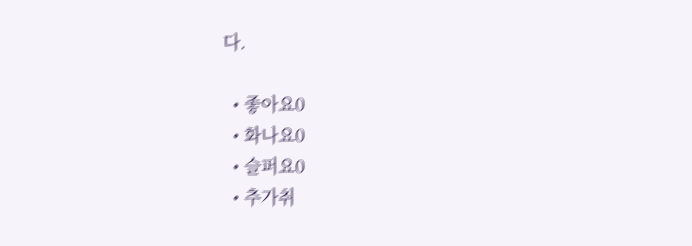다.

  • 좋아요0
  • 화나요0
  • 슬퍼요0
  • 추가취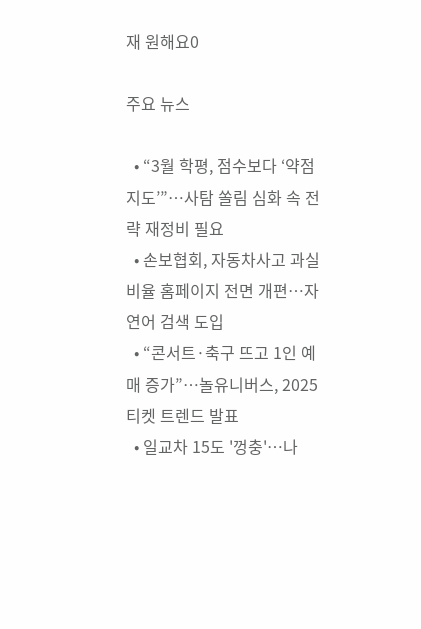재 원해요0

주요 뉴스

  • “3월 학평, 점수보다 ‘약점 지도’”…사탐 쏠림 심화 속 전략 재정비 필요
  • 손보협회, 자동차사고 과실비율 홈페이지 전면 개편⋯자연어 검색 도입
  • “콘서트·축구 뜨고 1인 예매 증가”…놀유니버스, 2025 티켓 트렌드 발표
  • 일교차 15도 '껑충'…나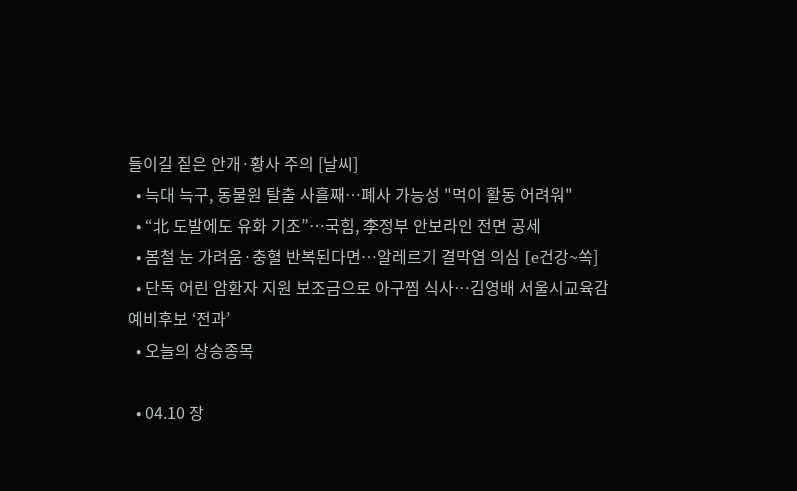들이길 짙은 안개·황사 주의 [날씨]
  • 늑대 늑구, 동물원 탈출 사흘째⋯폐사 가능성 "먹이 활동 어려워"
  • “北 도발에도 유화 기조”…국힘, 李정부 안보라인 전면 공세
  • 봄철 눈 가려움·충혈 반복된다면…알레르기 결막염 의심 [e건강~쏙]
  • 단독 어린 암환자 지원 보조금으로 아구찜 식사…김영배 서울시교육감 예비후보 ‘전과’
  • 오늘의 상승종목

  • 04.10 장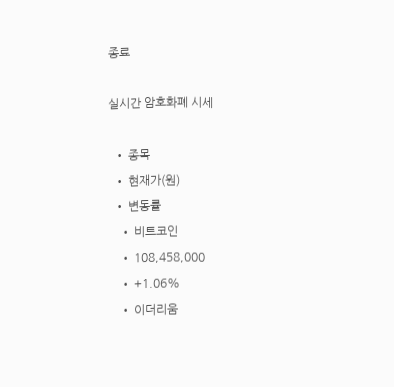종료

실시간 암호화폐 시세

  • 종목
  • 현재가(원)
  • 변동률
    • 비트코인
    • 108,458,000
    • +1.06%
    • 이더리움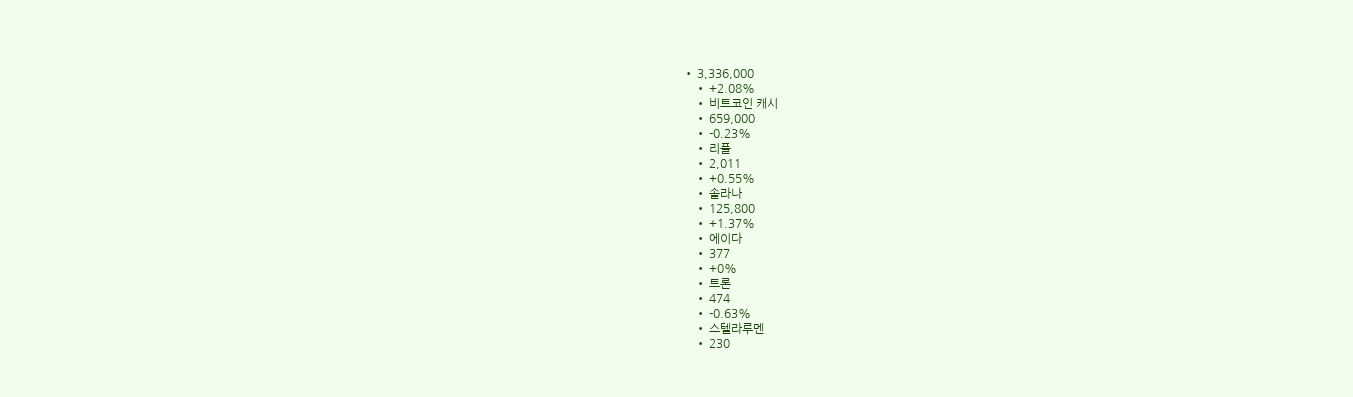• 3,336,000
    • +2.08%
    • 비트코인 캐시
    • 659,000
    • -0.23%
    • 리플
    • 2,011
    • +0.55%
    • 솔라나
    • 125,800
    • +1.37%
    • 에이다
    • 377
    • +0%
    • 트론
    • 474
    • -0.63%
    • 스텔라루멘
    • 230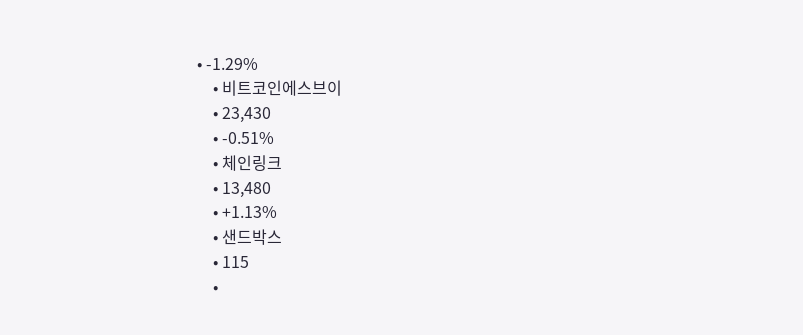• -1.29%
    • 비트코인에스브이
    • 23,430
    • -0.51%
    • 체인링크
    • 13,480
    • +1.13%
    • 샌드박스
    • 115
    •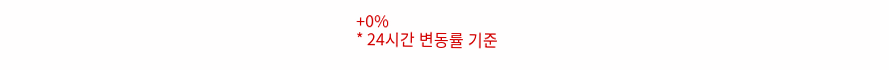+0%
* 24시간 변동률 기준